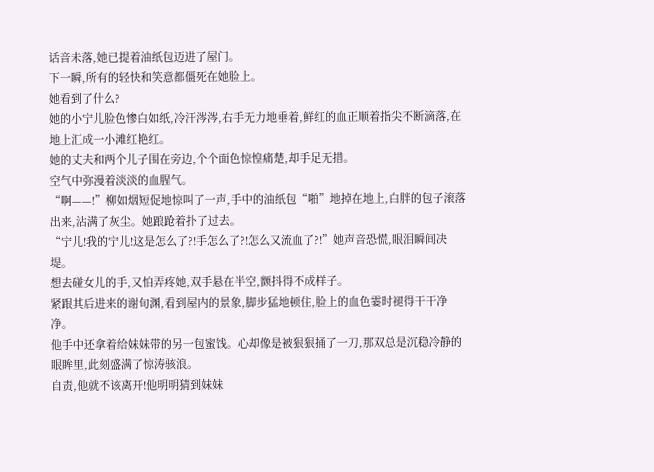话音未落,她已提着油纸包迈进了屋门。
下一瞬,所有的轻快和笑意都僵死在她脸上。
她看到了什么?
她的小宁儿脸色惨白如纸,冷汗涔涔,右手无力地垂着,鲜红的血正顺着指尖不断滴落,在地上汇成一小滩红艳红。
她的丈夫和两个儿子围在旁边,个个面色惊惶痛楚,却手足无措。
空气中弥漫着淡淡的血腥气。
“啊——!”柳如烟短促地惊叫了一声,手中的油纸包“啪”地掉在地上,白胖的包子滚落出来,沾满了灰尘。她踉跄着扑了过去。
“宁儿!我的宁儿!这是怎么了?!手怎么了?!怎么又流血了?!”她声音恐慌,眼泪瞬间决堤。
想去碰女儿的手,又怕弄疼她,双手悬在半空,颤抖得不成样子。
紧跟其后进来的谢旬渊,看到屋内的景象,脚步猛地顿住,脸上的血色霎时褪得干干净净。
他手中还拿着给妹妹带的另一包蜜饯。心却像是被狠狠捅了一刀,那双总是沉稳冷静的眼眸里,此刻盛满了惊涛骇浪。
自责,他就不该离开!他明明猜到妹妹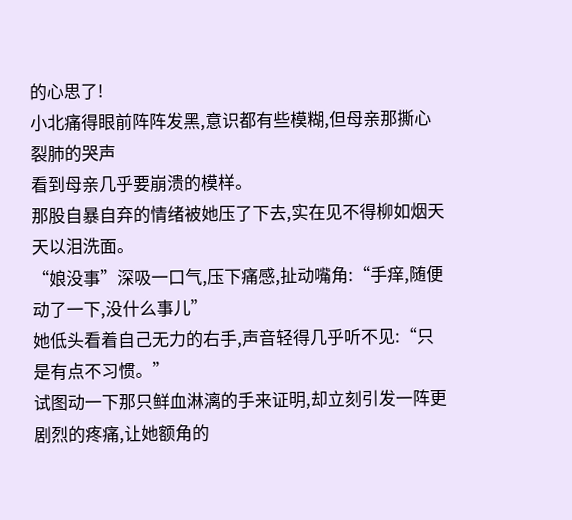的心思了!
小北痛得眼前阵阵发黑,意识都有些模糊,但母亲那撕心裂肺的哭声
看到母亲几乎要崩溃的模样。
那股自暴自弃的情绪被她压了下去,实在见不得柳如烟天天以泪洗面。
“娘没事”深吸一口气,压下痛感,扯动嘴角:“手痒,随便动了一下,没什么事儿”
她低头看着自己无力的右手,声音轻得几乎听不见:“只是有点不习惯。”
试图动一下那只鲜血淋漓的手来证明,却立刻引发一阵更剧烈的疼痛,让她额角的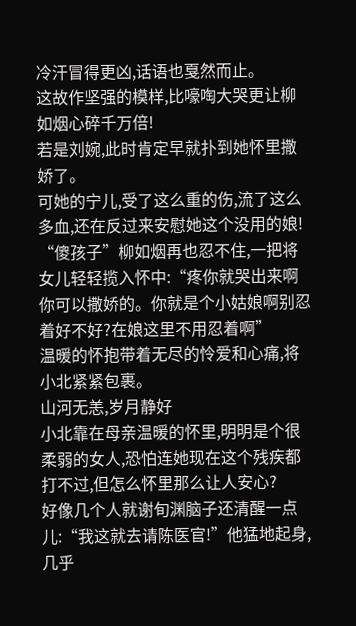冷汗冒得更凶,话语也戛然而止。
这故作坚强的模样,比嚎啕大哭更让柳如烟心碎千万倍!
若是刘婉,此时肯定早就扑到她怀里撒娇了。
可她的宁儿,受了这么重的伤,流了这么多血,还在反过来安慰她这个没用的娘!
“傻孩子”柳如烟再也忍不住,一把将女儿轻轻揽入怀中:“疼你就哭出来啊你可以撒娇的。你就是个小姑娘啊别忍着好不好?在娘这里不用忍着啊”
温暖的怀抱带着无尽的怜爱和心痛,将小北紧紧包裹。
山河无恙,岁月静好
小北靠在母亲温暖的怀里,明明是个很柔弱的女人,恐怕连她现在这个残疾都打不过,但怎么怀里那么让人安心?
好像几个人就谢旬渊脑子还清醒一点儿:“我这就去请陈医官!”他猛地起身,几乎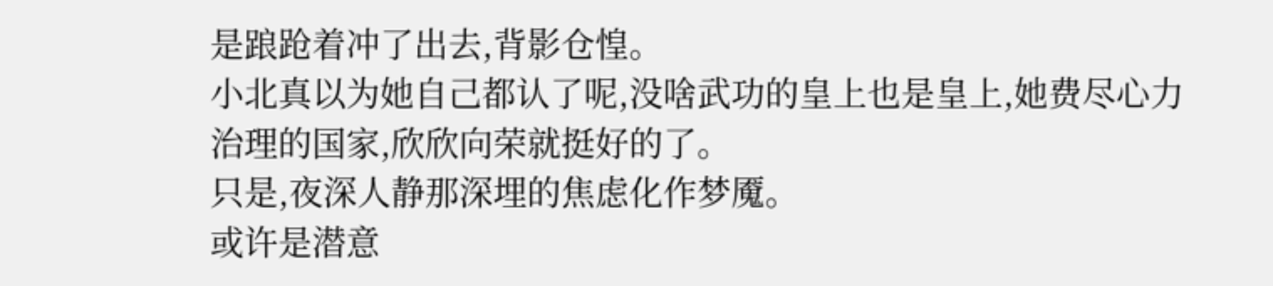是踉跄着冲了出去,背影仓惶。
小北真以为她自己都认了呢,没啥武功的皇上也是皇上,她费尽心力治理的国家,欣欣向荣就挺好的了。
只是,夜深人静那深埋的焦虑化作梦魇。
或许是潜意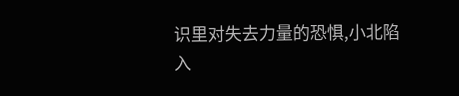识里对失去力量的恐惧,小北陷入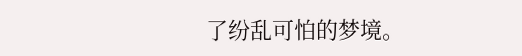了纷乱可怕的梦境。